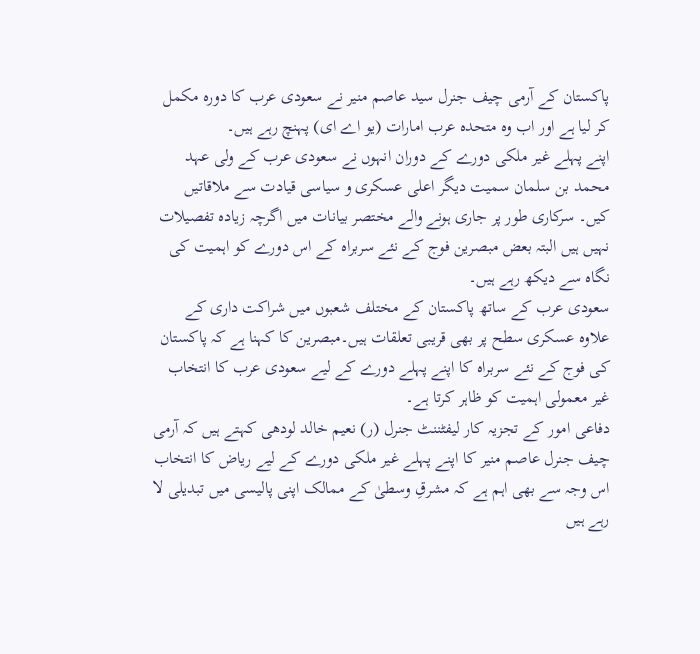پاکستان کے آرمی چیف جنرل سید عاصم منیر نے سعودی عرب کا دورہ مکمل کر لیا ہے اور اب وہ متحدہ عرب امارات (یو اے ای) پہنچ رہے ہیں۔
اپنے پہلے غیر ملکی دورے کے دوران انہوں نے سعودی عرب کے ولی عہد محمد بن سلمان سمیت دیگر اعلی عسکری و سیاسی قیادت سے ملاقاتیں کیں۔ سرکاری طور پر جاری ہونے والے مختصر بیانات میں اگرچہ زیادہ تفصیلات نہیں ہیں البتہ بعض مبصرین فوج کے نئے سربراہ کے اس دورے کو اہمیت کی نگاہ سے دیکھ رہے ہیں۔
سعودی عرب کے ساتھ پاکستان کے مختلف شعبوں میں شراکت داری کے علاوہ عسکری سطح پر بھی قریبی تعلقات ہیں۔مبصرین کا کہنا ہے کہ پاکستان کی فوج کے نئے سربراہ کا اپنے پہلے دورے کے لیے سعودی عرب کا انتخاب غیر معمولی اہمیت کو ظاہر کرتا ہے۔
دفاعی امور کے تجزیہ کار لیفٹننٹ جنرل (ر) نعیم خالد لودھی کہتے ہیں کہ آرمی چیف جنرل عاصم منیر کا اپنے پہلے غیر ملکی دورے کے لیے ریاض کا انتخاب اس وجہ سے بھی اہم ہے کہ مشرقِ وسطیٰ کے ممالک اپنی پالیسی میں تبدیلی لا رہے ہیں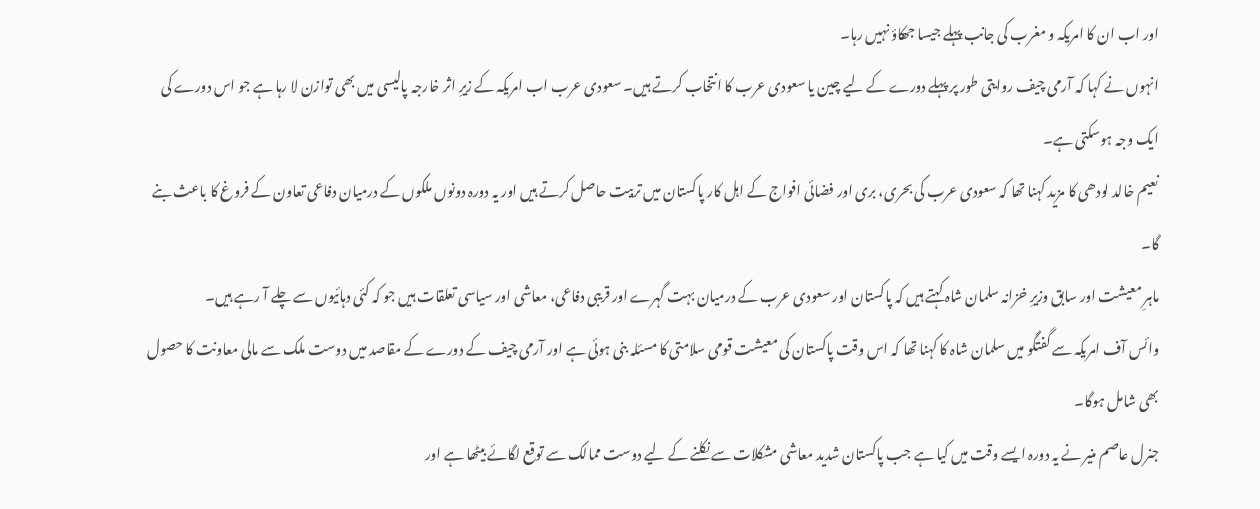اور اب ان کا امریکہ و مغرب کی جانب پہلے جیسا جھکاؤ نہیں رہا۔
انہوں نے کہا کہ آرمی چیف روایتی طور پر پہلے دورے کے لیے چین یا سعودی عرب کا انتخاب کرتے ہیں۔ سعودی عرب اب امریکہ کے زیرِ اثر خارجہ پالیسی میں بھی توازن لا رہا ہے جو اس دورے کی ایک وجہ ہوسکتی ہے۔
نعیم خالد لودھی کا مزید کہنا تھا کہ سعودی عرب کی بحری، بری اور فضائی افواج کے اہل کار پاکستان میں تربیت حاصل کرتے ہیں اور یہ دورہ دونوں ملکوں کے درمیان دفاعی تعاون کے فروغ کا باعث بنے گا۔
ماہرِ معیشت اور سابق وزیرِ خزانہ سلمان شاہ کہتے ہیں کہ پاکستان اور سعودی عرب کے درمیان بہت گہرے اور قریبی دفاعی، معاشی اور سیاسی تعلقات ہیں جو کہ کئی دہائیوں سے چلے آ رہے ہیں۔
وائس آف امریکہ سے گفتگو میں سلمان شاہ کا کہنا تھا کہ اس وقت پاکستان کی معیشت قومی سلامتی کا مسئلہ بنی ہوئی ہے اور آرمی چیف کے دورے کے مقاصد میں دوست ملک سے مالی معاونت کا حصول بھی شامل ہوگا۔
جنرل عاصم منیر نے یہ دورہ ایسے وقت میں کیا ہے جب پاکستان شدید معاشی مشکلات سے نکلنے کے لیے دوست ممالک سے توقع لگائے بیٹھا ہے اور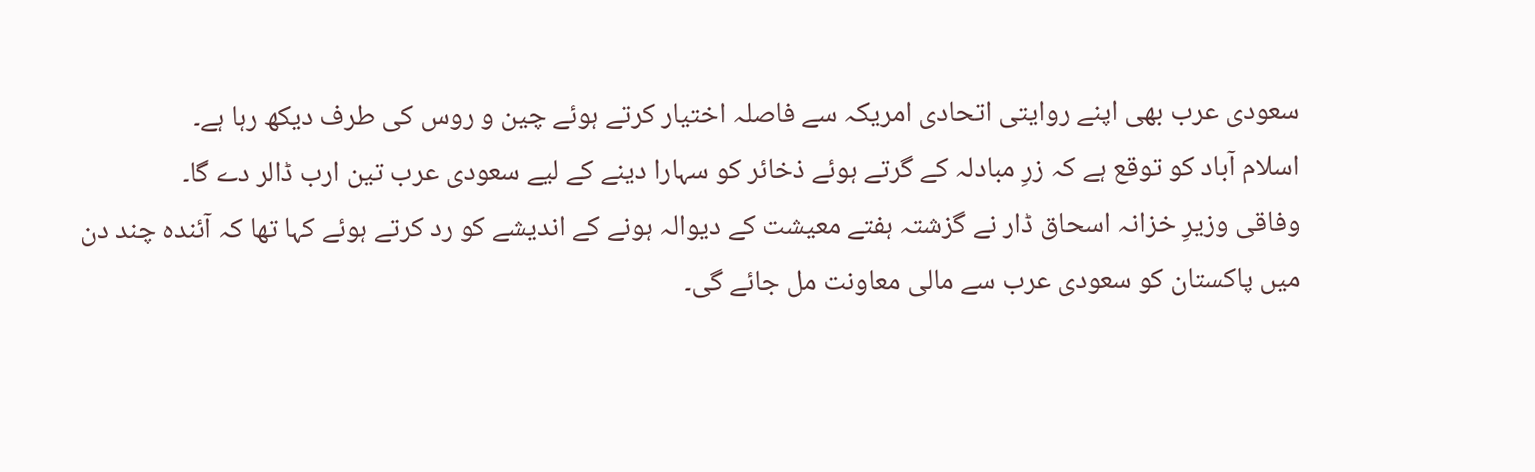سعودی عرب بھی اپنے روایتی اتحادی امریکہ سے فاصلہ اختیار کرتے ہوئے چین و روس کی طرف دیکھ رہا ہے۔
اسلام آباد کو توقع ہے کہ زرِ مبادلہ کے گرتے ہوئے ذخائر کو سہارا دینے کے لیے سعودی عرب تین ارب ڈالر دے گا۔
وفاقی وزیرِ خزانہ اسحاق ڈار نے گزشتہ ہفتے معیشت کے دیوالہ ہونے کے اندیشے کو رد کرتے ہوئے کہا تھا کہ آئندہ چند دن میں پاکستان کو سعودی عرب سے مالی معاونت مل جائے گی۔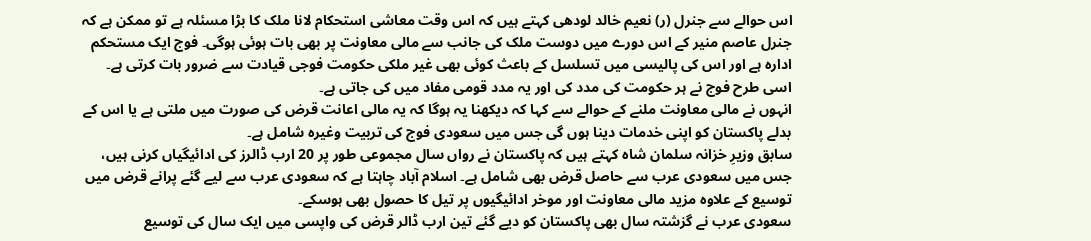اس حوالے سے جنرل (ر) نعیم خالد لودھی کہتے ہیں کہ اس وقت معاشی استحکام لانا ملک کا بڑا مسئلہ ہے تو ممکن ہے کہ جنرل عاصم منیر کے اس دورے میں دوست ملک کی جانب سے مالی معاونت پر بھی بات ہوئی ہوگی۔ فوج ایک مستحکم ادارہ ہے اور اس کی پالیسی میں تسلسل کے باعث کوئی بھی غیر ملکی حکومت فوجی قیادت سے ضرور بات کرتی ہے۔ اسی طرح فوج نے ہر حکومت کی مدد کی اور یہ مدد قومی مفاد میں کی جاتی ہے۔
انہوں نے مالی معاونت ملنے کے حوالے سے کہا کہ دیکھنا یہ ہوگا کہ یہ مالی اعانت قرض کی صورت میں ملتی ہے یا اس کے بدلے پاکستان کو اپنی خدمات دینا ہوں گی جس میں سعودی فوج کی تربیت وغیرہ شامل ہے۔
سابق وزیرِ خزانہ سلمان شاہ کہتے ہیں کہ پاکستان نے رواں سال مجموعی طور پر 20 ارب ڈالرز کی ادائیگیاں کرنی ہیں، جس میں سعودی عرب سے حاصل قرض بھی شامل ہے۔ اسلام آباد چاہتا ہے کہ سعودی عرب سے لیے گئے پرانے قرض میں توسیع کے علاوہ مزید مالی معاونت اور موخر ادائیگیوں پر تیل کا حصول بھی ہوسکے۔
سعودی عرب نے گزشتہ سال بھی پاکستان کو دیے گئے تین ارب ڈالر قرض کی واپسی میں ایک سال کی توسیع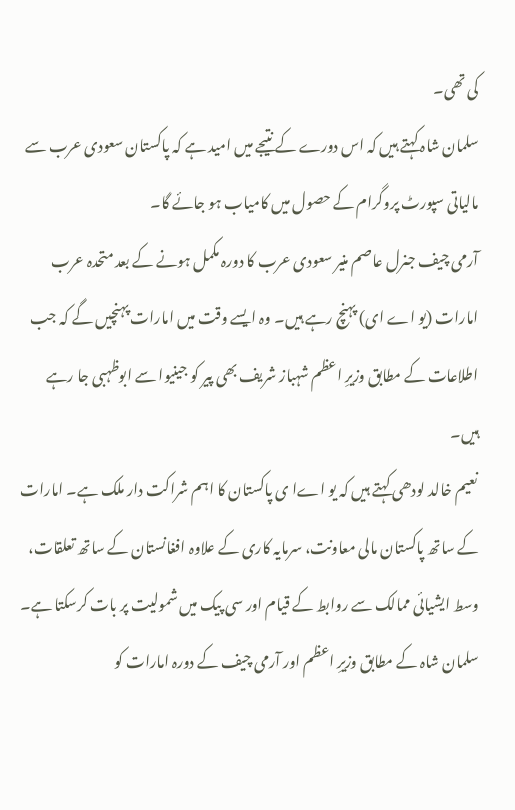کی تھی۔
سلمان شاہ کہتے ہیں کہ اس دورے کے نتیجے میں امید ہے کہ پاکستان سعودی عرب سے مالیاتی سپورٹ پروگرام کے حصول میں کامیاب ہو جائے گا۔
آرمی چیف جنرل عاصم منیر سعودی عرب کا دورہ مکمل ہونے کے بعد متحدہ عرب امارات (یو اے ای) پہنچ رہے ہیں۔ وہ ایسے وقت میں امارات پہنچیں گے کہ جب اطلاعات کے مطابق وزیرِ اعظم شہباز شریف بھی پیر کو جینیوا سے ابوظہبی جا رہے ہیں۔
نعیم خالد لودھی کہتے ہیں کہ یو اےا ی پاکستان کا اہم شراکت دار ملک ہے۔ امارات کے ساتھ پاکستان مالی معاونت، سرمایہ کاری کے علاوہ افغانستان کے ساتھ تعلقات، وسط ایشیائی ممالک سے روابط کے قیام اور سی پیک میں شمولیت پر بات کرسکتا ہے۔
سلمان شاہ کے مطابق وزیرِ اعظم اور آرمی چیف کے دورہ امارات کو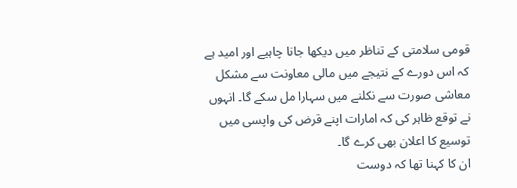قومی سلامتی کے تناظر میں دیکھا جانا چاہیے اور امید ہے کہ اس دورے کے نتیجے میں مالی معاونت سے مشکل معاشی صورت سے نکلنے میں سہارا مل سکے گا۔ انہوں نے توقع ظاہر کی کہ امارات اپنے قرض کی واپسی میں توسیع کا اعلان بھی کرے گا۔
ان کا کہنا تھا کہ دوست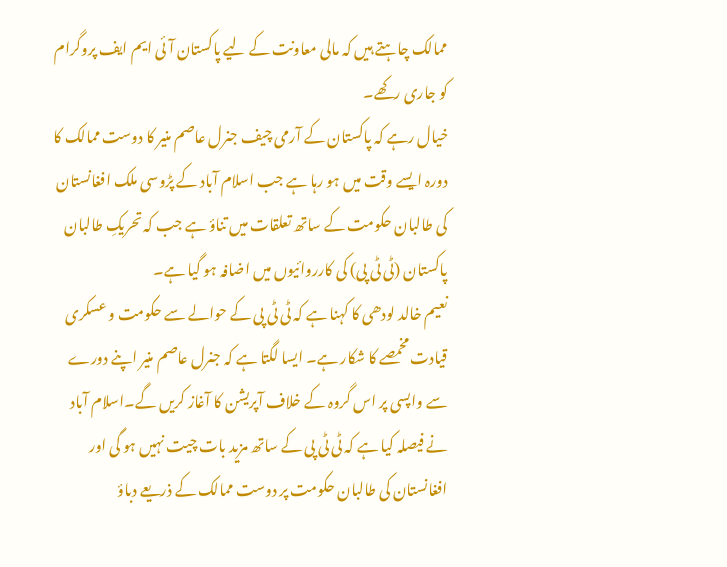ممالک چاہتے ہیں کہ مالی معاونت کے لیے پاکستان آئی ایم ایف پروگرام کو جاری رکھے۔
خیال رہے کہ پاکستان کے آرمی چیف جنرل عاصم منیر کا دوست ممالک کا دورہ ایسے وقت میں ہو رہا ہے جب اسلام آباد کے پڑوسی ملک افغانستان کی طالبان حکومت کے ساتھ تعلقات میں تناؤ ہے جب کہ تحریکِ طالبان پاکستان (ٹی ٹی پی) کی کارروائیوں میں اضافہ ہو گیا ہے۔
نعیم خالد لودھی کا کہنا ہے کہ ٹی ٹی پی کے حوالے سے حکومت و عسکری قیادت مخمصے کا شکار ہے۔ ایسا لگتا ہے کہ جنرل عاصم منیر اپنے دورے سے واپسی پر اس گروہ کے خلاف آپریشن کا آغاز کریں گے۔اسلام آباد نے فیصلہ کیا ہے کہ ٹی ٹی پی کے ساتھ مزید بات چیت نہیں ہو گی اور افغانستان کی طالبان حکومت پر دوست ممالک کے ذریعے دباؤ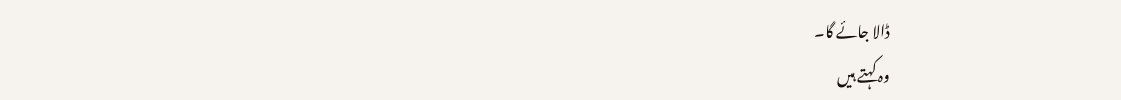ڈالا جائے گا۔
وہ کہتے ہیں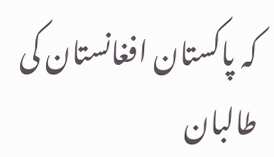کہ پاکستان افغانستان کی طالبان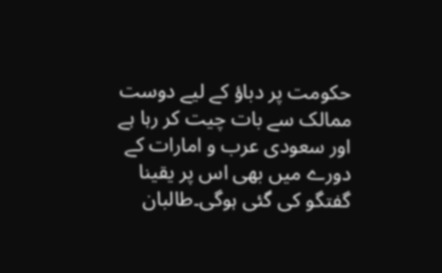حکومت پر دباؤ کے لیے دوست ممالک سے بات چیت کر رہا ہے اور سعودی عرب و امارات کے دورے میں بھی اس پر یقینا گفتگو کی گئی ہوگی۔طالبان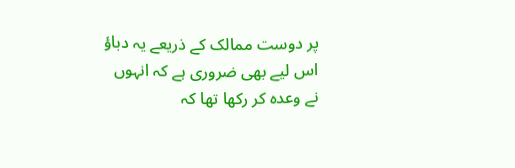پر دوست ممالک کے ذریعے یہ دباؤ اس لیے بھی ضروری ہے کہ انہوں نے وعدہ کر رکھا تھا کہ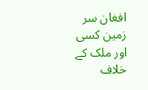افغان سر زمین کسی اور ملک کے خلاف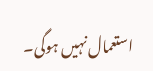استعمال نہیں ہوگی۔